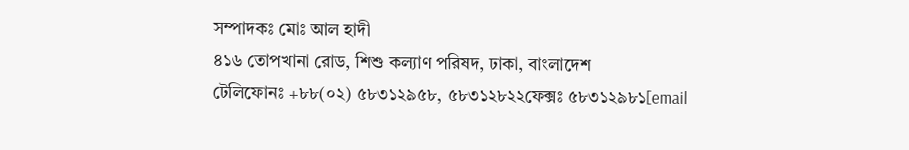সম্পাদকঃ মোঃ আল হাদী
৪১৬ তোপখানা রোড, শিশু কল্যাণ পরিষদ, ঢাকা, বাংলাদেশ
টেলিফোনঃ +৮৮(০২) ৫৮৩১২৯৫৮, ৫৮৩১২৮২২ফেক্সঃ ৫৮৩১২৯৮১[email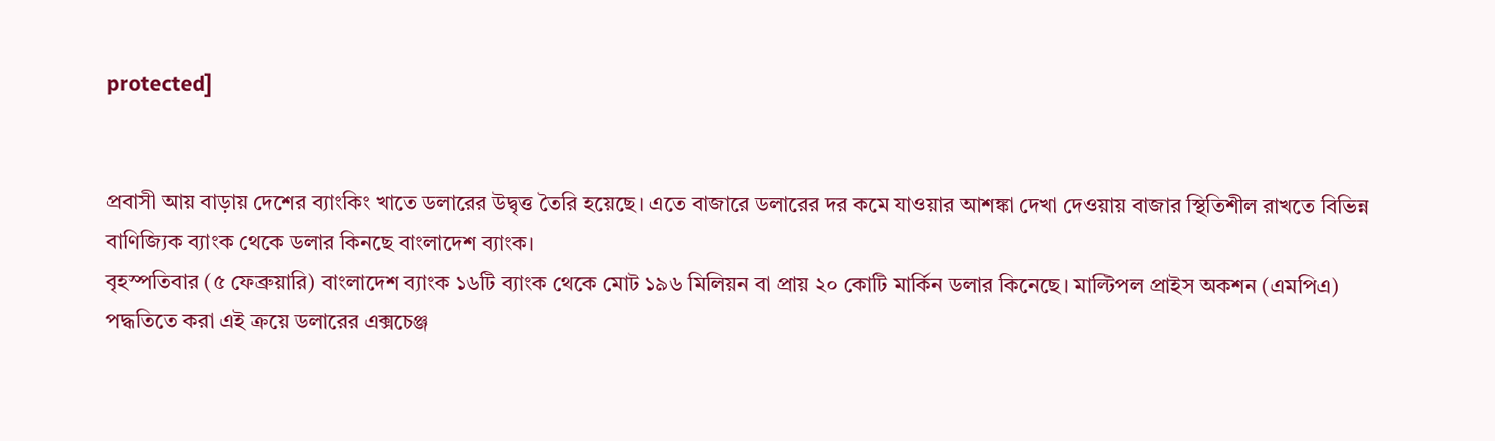protected]


প্রবাসী আয় বাড়ায় দেশের ব্যাংকিং খাতে ডলারের উদ্বৃত্ত তৈরি হয়েছে। এতে বাজারে ডলারের দর কমে যাওয়ার আশঙ্কা দেখা দেওয়ায় বাজার স্থিতিশীল রাখতে বিভিন্ন বাণিজ্যিক ব্যাংক থেকে ডলার কিনছে বাংলাদেশ ব্যাংক।
বৃহস্পতিবার (৫ ফেব্রুয়ারি) বাংলাদেশ ব্যাংক ১৬টি ব্যাংক থেকে মোট ১৯৬ মিলিয়ন বা প্রায় ২০ কোটি মার্কিন ডলার কিনেছে। মাল্টিপল প্রাইস অকশন (এমপিএ) পদ্ধতিতে করা এই ক্রয়ে ডলারের এক্সচেঞ্জ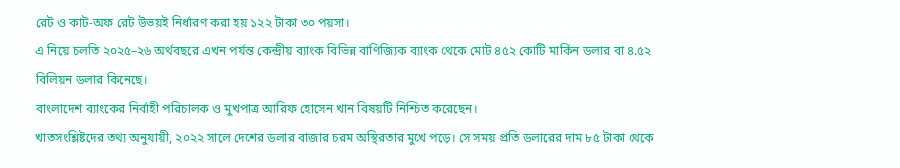রেট ও কাট-অফ রেট উভয়ই নির্ধারণ করা হয় ১২২ টাকা ৩০ পয়সা।
এ নিয়ে চলতি ২০২৫–২৬ অর্থবছরে এখন পর্যন্ত কেন্দ্রীয় ব্যাংক বিভিন্ন বাণিজ্যিক ব্যাংক থেকে মোট ৪৫২ কোটি মার্কিন ডলার বা ৪.৫২ বিলিয়ন ডলার কিনেছে।
বাংলাদেশ ব্যাংকের নির্বাহী পরিচালক ও মুখপাত্র আরিফ হোসেন খান বিষয়টি নিশ্চিত করেছেন।
খাতসংশ্লিষ্টদের তথ্য অনুযায়ী, ২০২২ সালে দেশের ডলার বাজার চরম অস্থিরতার মুখে পড়ে। সে সময় প্রতি ডলারের দাম ৮৫ টাকা থেকে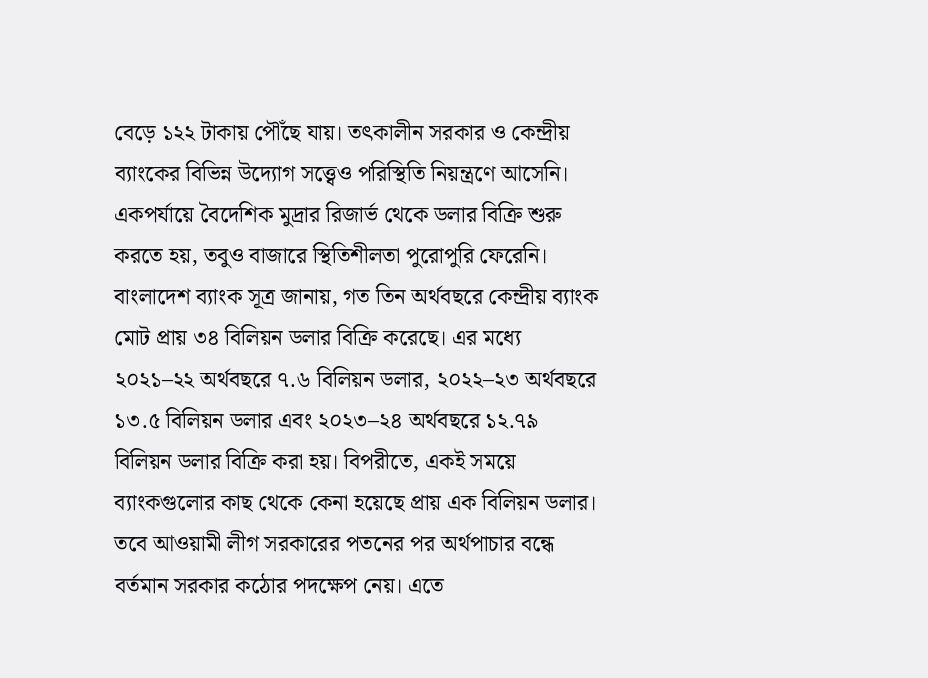বেড়ে ১২২ টাকায় পৌঁছে যায়। তৎকালীন সরকার ও কেন্দ্রীয় ব্যাংকের বিভিন্ন উদ্যোগ সত্ত্বেও পরিস্থিতি নিয়ন্ত্রণে আসেনি। একপর্যায়ে বৈদেশিক মুদ্রার রিজার্ভ থেকে ডলার বিক্রি শুরু করতে হয়, তবুও বাজারে স্থিতিশীলতা পুরোপুরি ফেরেনি।
বাংলাদেশ ব্যাংক সূত্র জানায়, গত তিন অর্থবছরে কেন্দ্রীয় ব্যাংক মোট প্রায় ৩৪ বিলিয়ন ডলার বিক্রি করেছে। এর মধ্যে ২০২১–২২ অর্থবছরে ৭.৬ বিলিয়ন ডলার, ২০২২–২৩ অর্থবছরে ১৩.৫ বিলিয়ন ডলার এবং ২০২৩–২৪ অর্থবছরে ১২.৭৯ বিলিয়ন ডলার বিক্রি করা হয়। বিপরীতে, একই সময়ে ব্যাংকগুলোর কাছ থেকে কেনা হয়েছে প্রায় এক বিলিয়ন ডলার।
তবে আওয়ামী লীগ সরকারের পতনের পর অর্থপাচার বন্ধে বর্তমান সরকার কঠোর পদক্ষেপ নেয়। এতে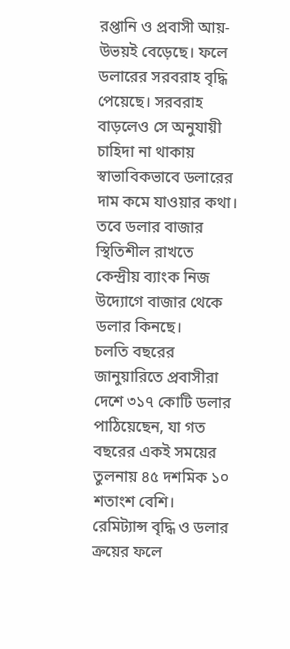রপ্তানি ও প্রবাসী আয়-উভয়ই বেড়েছে। ফলে ডলারের সরবরাহ বৃদ্ধি পেয়েছে। সরবরাহ বাড়লেও সে অনুযায়ী চাহিদা না থাকায় স্বাভাবিকভাবে ডলারের দাম কমে যাওয়ার কথা। তবে ডলার বাজার স্থিতিশীল রাখতে কেন্দ্রীয় ব্যাংক নিজ উদ্যোগে বাজার থেকে ডলার কিনছে।
চলতি বছরের জানুয়ারিতে প্রবাসীরা দেশে ৩১৭ কোটি ডলার পাঠিয়েছেন, যা গত বছরের একই সময়ের তুলনায় ৪৫ দশমিক ১০ শতাংশ বেশি।
রেমিট্যান্স বৃদ্ধি ও ডলার ক্রয়ের ফলে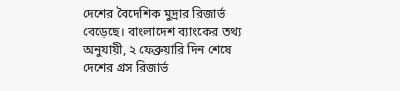দেশের বৈদেশিক মুদ্রার রিজার্ভ বেড়েছে। বাংলাদেশ ব্যাংকের তথ্য অনুযায়ী, ২ ফেব্রুয়ারি দিন শেষে দেশের গ্রস রিজার্ভ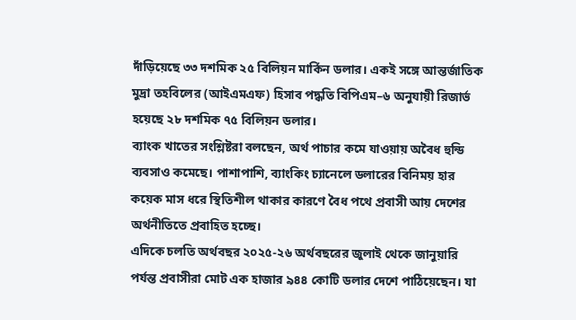দাঁড়িয়েছে ৩৩ দশমিক ২৫ বিলিয়ন মার্কিন ডলার। একই সঙ্গে আন্তর্জাতিক মুদ্রা তহবিলের (আইএমএফ) হিসাব পদ্ধতি বিপিএম–৬ অনুযায়ী রিজার্ভ হয়েছে ২৮ দশমিক ৭৫ বিলিয়ন ডলার।
ব্যাংক খাতের সংশ্লিষ্টরা বলছেন, অর্থ পাচার কমে যাওয়ায় অবৈধ হুন্ডি ব্যবসাও কমেছে। পাশাপাশি, ব্যাংকিং চ্যানেলে ডলারের বিনিময় হার কয়েক মাস ধরে স্থিতিশীল থাকার কারণে বৈধ পথে প্রবাসী আয় দেশের অর্থনীতিতে প্রবাহিত হচ্ছে।
এদিকে চলতি অর্থবছর ২০২৫-২৬ অর্থবছরের জুলাই থেকে জানুয়ারি পর্যন্ত প্রবাসীরা মোট এক হাজার ৯৪৪ কোটি ডলার দেশে পাঠিয়েছেন। যা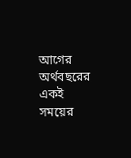আগের অর্থবছরের একই সময়ের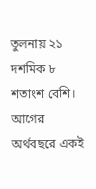তুলনায় ২১ দশমিক ৮ শতাংশ বেশি। আগের অর্থবছরে একই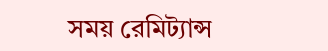সময় রেমিট্যান্স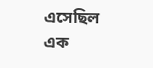এসেছিল এক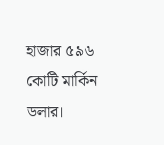হাজার ৫৯৬ কোটি মার্কিন ডলার।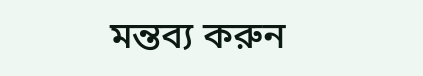মন্তব্য করুন